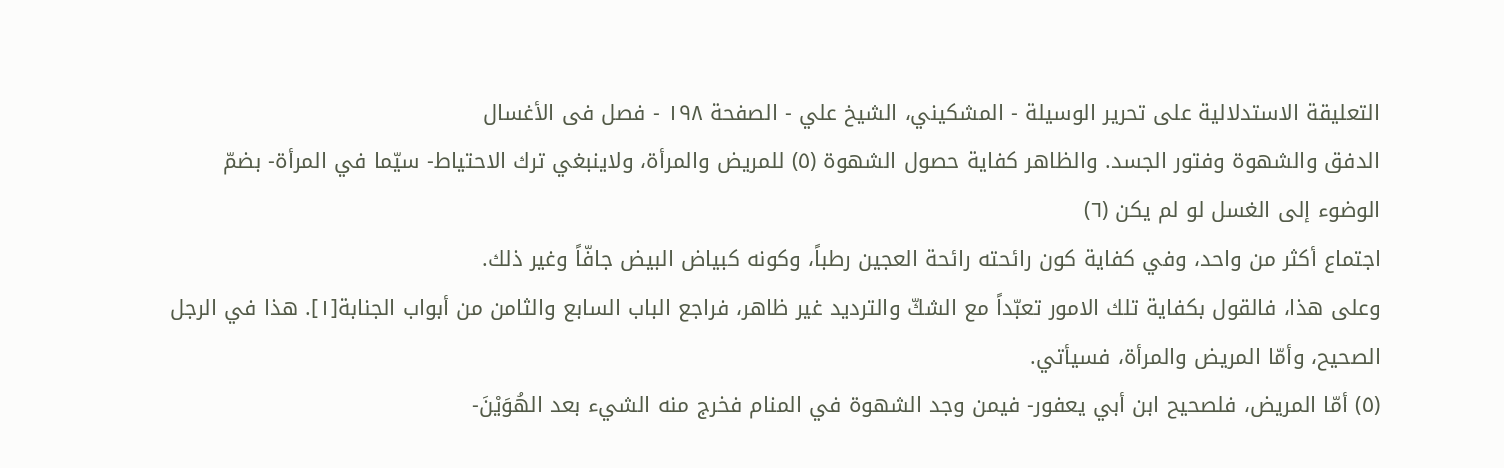التعليقة الاستدلالية على تحرير الوسيلة - المشكيني، الشيخ علي - الصفحة ١٩٨ - فصل فى الأغسال
الدفق والشهوة وفتور الجسد. والظاهر كفاية حصول الشهوة (٥) للمريض والمرأة، ولاينبغي ترك الاحتياط- سيّما في المرأة- بضمّ الوضوء إلى الغسل لو لم يكن (٦)
اجتماع أكثر من واحد، وفي كفاية كون رائحته رائحة العجين رطباً، وكونه كبياض البيض جافّاً وغير ذلك.
وعلى هذا، فالقول بكفاية تلك الامور تعبّداً مع الشكّ والترديد غير ظاهر، فراجع الباب السابع والثامن من أبواب الجنابة[١]. هذا في الرجل الصحيح، وأمّا المريض والمرأة، فسيأتي.
(٥) أمّا المريض، فلصحيح ابن أبي يعفور- فيمن وجد الشهوة في المنام فخرج منه الشيء بعد الهُوَيْنَ-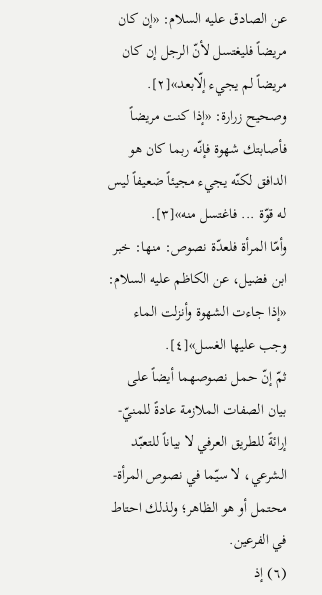عن الصادق عليه السلام: «إن كان مريضاً فليغتسل لأنّ الرجل إن كان مريضاً لم يجيء إلّابعد»[٢].
وصحيح زرارة: «إذا كنت مريضاً فأصابتك شهوة فإنّه ربما كان هو الدافق لكنّه يجيء مجيئاً ضعيفاً ليس له قوّة ... فاغتسل منه»[٣].
وأمّا المرأة فلعدّة نصوص: منها: خبر ابن فضيل، عن الكاظم عليه السلام: «إذا جاءت الشهوة وأنزلت الماء وجب عليها الغسل»[٤].
ثمّ إنّ حمل نصوصهما أيضاً على بيان الصفات الملازمة عادةً للمنيّ- إرائةً للطريق العرفي لا بياناً للتعبّد الشرعي، لا سيّما في نصوص المرأة- محتمل أو هو الظاهر؛ ولذلك احتاط في الفرعين.
(٦) إذ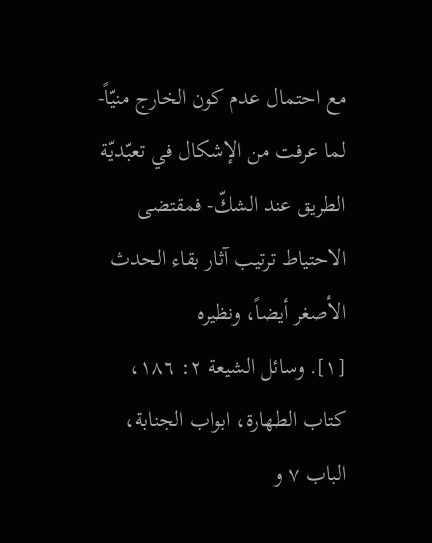مع احتمال عدم كون الخارج منيّاً- لما عرفت من الإشكال في تعبّديّة الطريق عند الشكّ- فمقتضى الاحتياط ترتيب آثار بقاء الحدث الأصغر أيضاً، ونظيره
[١]. وسائل الشيعة ٢: ١٨٦، كتاب الطهارة، ابواب الجنابة، الباب ٧ و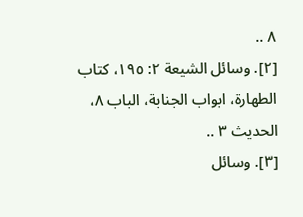٨ ..
[٢]. وسائل الشيعة ٢: ١٩٥، كتاب الطهارة، ابواب الجنابة، الباب ٨، الحديث ٣ ..
[٣]. وسائل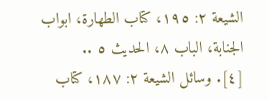الشيعة ٢: ١٩٥، كتاب الطهارة، ابواب الجنابة، الباب ٨، الحديث ٥ ..
[٤]. وسائل الشيعة ٢: ١٨٧، كتاب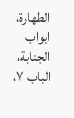الطهارة، ابواب الجنابة، الباب ٧،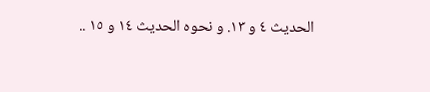الحديث ٤ و ١٣. و نحوه الحديث ١٤ و ١٥ ..